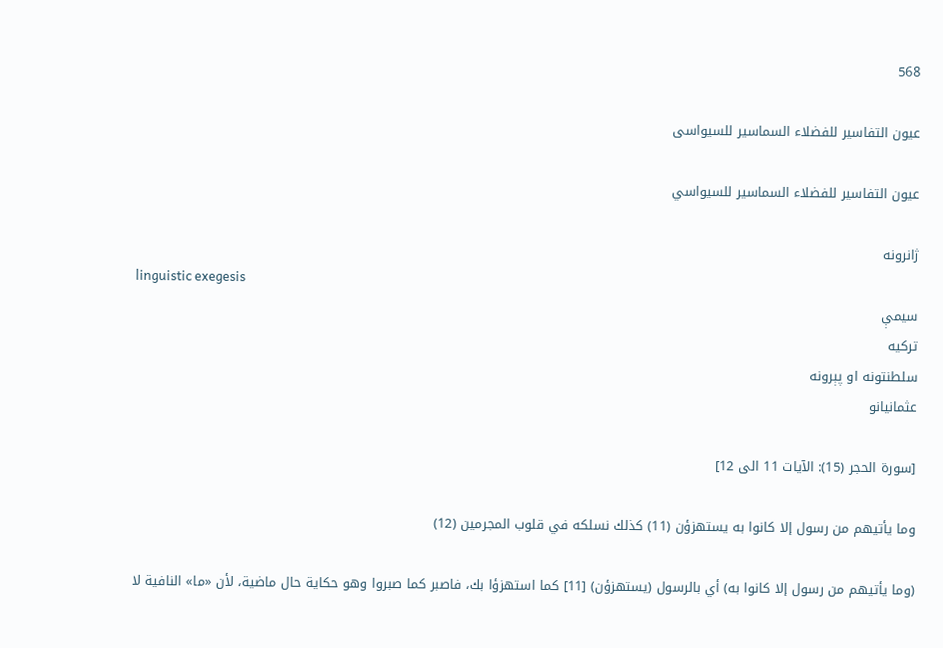568

عیون التفاسیر للفضلاء السماسیر للسیواسی

عيون التفاسير للفضلاء السماسير للسيواسي

ژانرونه
linguistic exegesis
سیمې
ترکیه
سلطنتونه او پېرونه
عثمانيانو

[سورة الحجر (15): الآيات 11 الى 12]

وما يأتيهم من رسول إلا كانوا به يستهزؤن (11) كذلك نسلكه في قلوب المجرمين (12)

(وما يأتيهم من رسول إلا كانوا به) أي بالرسول (يستهزؤن) [11] كما استهزؤا بك، فاصبر كما صبروا وهو حكاية حال ماضية، لأن «ما» النافية لا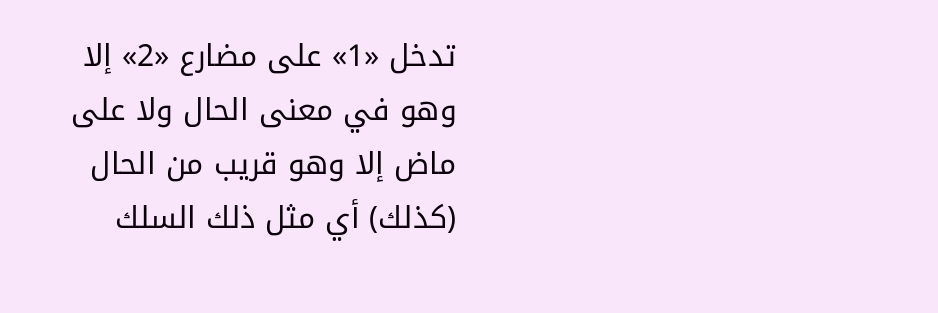تدخل «1» على مضارع «2» إلا وهو في معنى الحال ولا على ماض إلا وهو قريب من الحال (كذلك) أي مثل ذلك السلك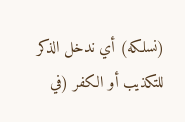(نسلكه) أي ندخل الذكر للتكذيب أو الكفر (في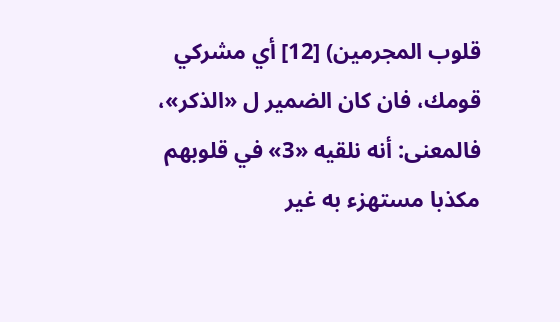قلوب المجرمين) [12] أي مشركي قومك، فان كان الضمير ل «الذكر»، فالمعنى: أنه نلقيه «3» في قلوبهم مكذبا مستهزء به غير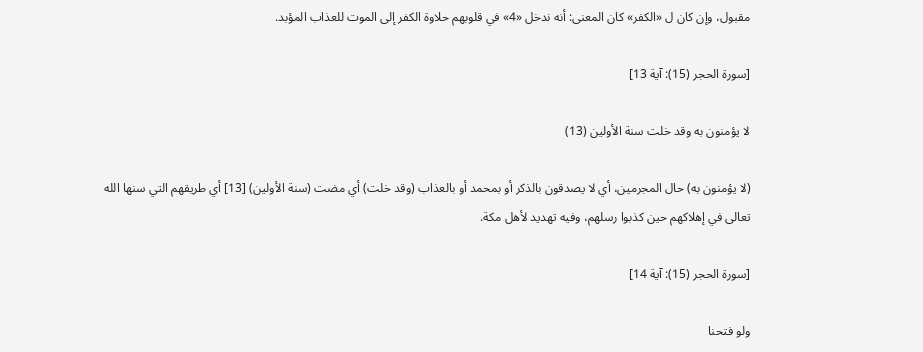مقبول، وإن كان ل «الكفر» كان المعنى: أنه ندخل «4» في قلوبهم حلاوة الكفر إلى الموت للعذاب المؤبد.

[سورة الحجر (15): آية 13]

لا يؤمنون به وقد خلت سنة الأولين (13)

(لا يؤمنون به) حال المجرمين، أي لا يصدقون بالذكر أو بمحمد أو بالعذاب (وقد خلت) أي مضت (سنة الأولين) [13] أي طريقهم التي سنها الله تعالى في إهلاكهم حين كذبوا رسلهم، وفيه تهديد لأهل مكة.

[سورة الحجر (15): آية 14]

ولو فتحنا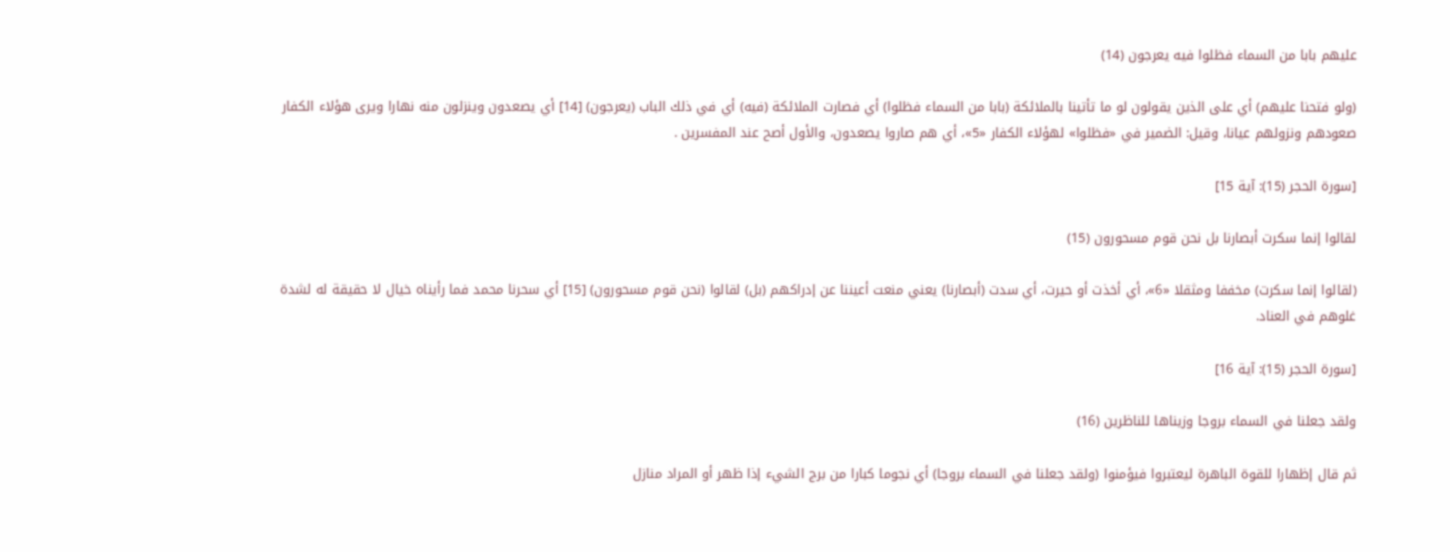عليهم بابا من السماء فظلوا فيه يعرجون (14)

(ولو فتحنا عليهم) أي على الذين يقولون لو ما تأتينا بالملائكة (بابا من السماء فظلوا) أي فصارت الملائكة (فيه) أي في ذلك الباب (يعرجون) [14] أي يصعدون وينزلون منه نهارا ويرى هؤلاء الكفار صعودهم ونزولهم عيانا، وقيل: الضمير في «فظلوا» لهؤلاء الكفار «5»، أي هم صاروا يصعدون، والأول أصح عند المفسرين .

[سورة الحجر (15): آية 15]

لقالوا إنما سكرت أبصارنا بل نحن قوم مسحورون (15)

(لقالوا إنما سكرت) مخففا ومثقلا «6»، أي أخذت أو حيرت، أي سدت (أبصارنا) يعني منعت أعيننا عن إدراكهم (بل) لقالوا (نحن قوم مسحورون) [15] أي سحرنا محمد فما رأيناه خيال لا حقيقة له لشدة غلوهم في العناد.

[سورة الحجر (15): آية 16]

ولقد جعلنا في السماء بروجا وزيناها للناظرين (16)

ثم قال إظهارا للقوة الباهرة ليعتبروا فيؤمنوا (ولقد جعلنا في السماء بروجا) أي نجوما كبارا من برج الشيء إذا ظهر أو المراد منازل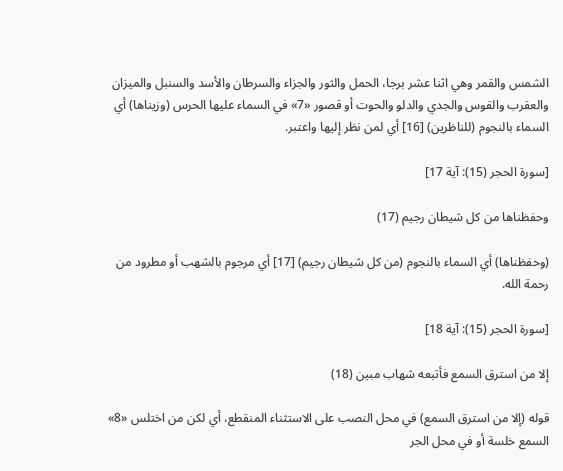الشمس والقمر وهي اثنا عشر برجا، الحمل والثور والجزاء والسرطان والأسد والسنبل والميزان والعقرب والقوس والجدي والدلو والحوت أو قصور «7» في السماء عليها الحرس (وزيناها) أي السماء بالنجوم (للناظرين) [16] أي لمن نظر إليها واعتبر.

[سورة الحجر (15): آية 17]

وحفظناها من كل شيطان رجيم (17)

(وحفظناها) أي السماء بالنجوم (من كل شيطان رجيم) [17] أي مرجوم بالشهب أو مطرود من رحمة الله.

[سورة الحجر (15): آية 18]

إلا من استرق السمع فأتبعه شهاب مبين (18)

قوله (إلا من استرق السمع) في محل النصب على الاستثناء المنقطع، أي لكن من اختلس «8» السمع خلسة أو في محل الجر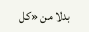بدلا من «كل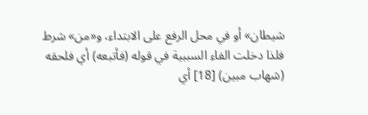شيطان» أو في محل الرفع على الابتداء، و«من» شرط فلذا دخلت الفاء السببية في قوله (فأتبعه) أي فلحقه (شهاب مبين) [18] أي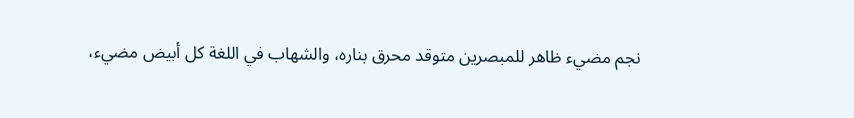نجم مضيء ظاهر للمبصرين متوقد محرق بناره، والشهاب في اللغة كل أبيض مضيء،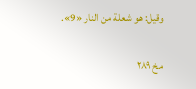وقيل: هو شعلة من النار «9».

مخ ۲۸۹